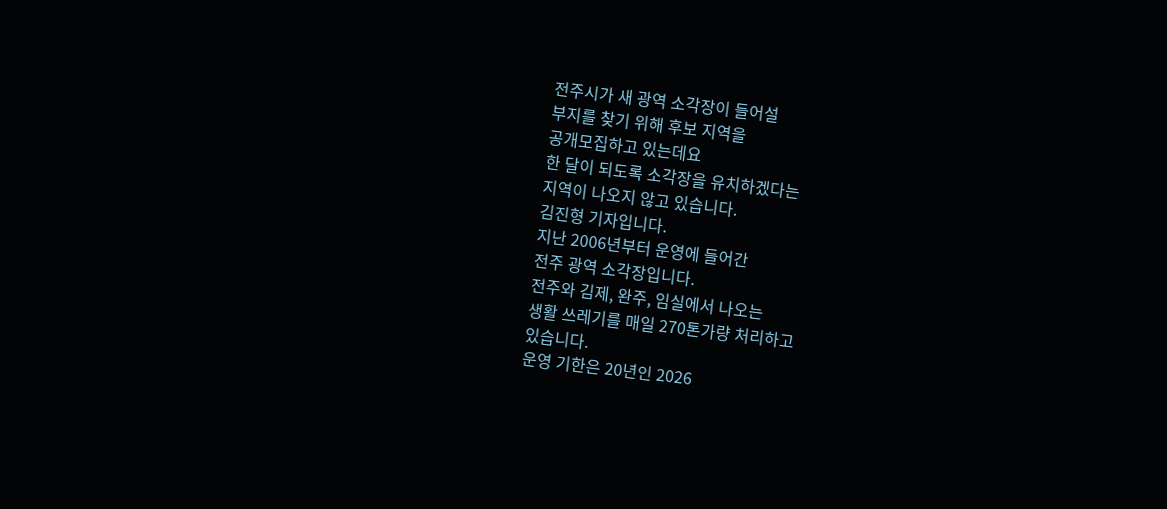전주시가 새 광역 소각장이 들어설
부지를 찾기 위해 후보 지역을
공개모집하고 있는데요
한 달이 되도록 소각장을 유치하겠다는
지역이 나오지 않고 있습니다.
김진형 기자입니다.
지난 2006년부터 운영에 들어간
전주 광역 소각장입니다.
전주와 김제, 완주, 임실에서 나오는
생활 쓰레기를 매일 270톤가량 처리하고
있습니다.
운영 기한은 20년인 2026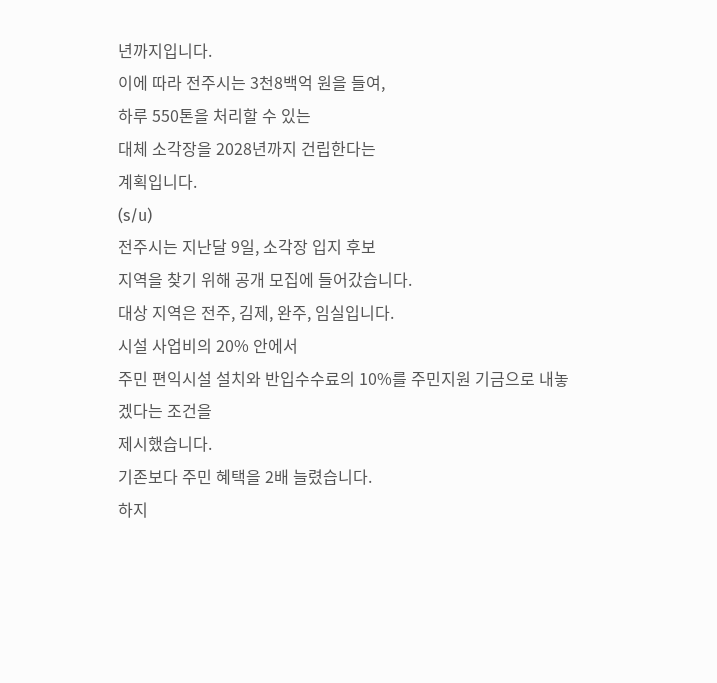년까지입니다.
이에 따라 전주시는 3천8백억 원을 들여,
하루 550톤을 처리할 수 있는
대체 소각장을 2028년까지 건립한다는
계획입니다.
(s/u)
전주시는 지난달 9일, 소각장 입지 후보
지역을 찾기 위해 공개 모집에 들어갔습니다.
대상 지역은 전주, 김제, 완주, 임실입니다.
시설 사업비의 20% 안에서
주민 편익시설 설치와 반입수수료의 10%를 주민지원 기금으로 내놓겠다는 조건을
제시했습니다.
기존보다 주민 혜택을 2배 늘렸습니다.
하지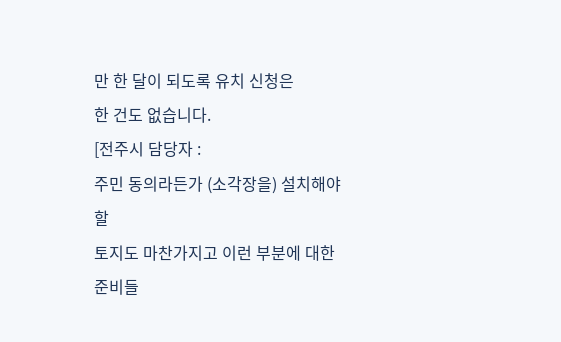만 한 달이 되도록 유치 신청은
한 건도 없습니다.
[전주시 담당자 :
주민 동의라든가 (소각장을) 설치해야 할
토지도 마찬가지고 이런 부분에 대한
준비들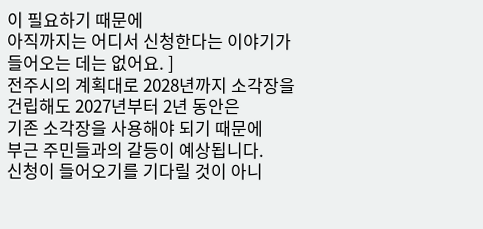이 필요하기 때문에
아직까지는 어디서 신청한다는 이야기가
들어오는 데는 없어요. ]
전주시의 계획대로 2028년까지 소각장을
건립해도 2027년부터 2년 동안은
기존 소각장을 사용해야 되기 때문에
부근 주민들과의 갈등이 예상됩니다.
신청이 들어오기를 기다릴 것이 아니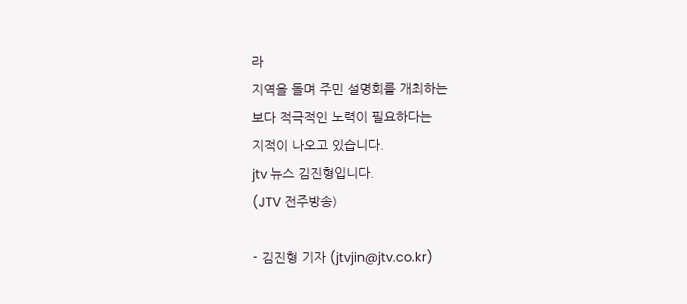라
지역을 돌며 주민 설명회를 개최하는
보다 적극적인 노력이 필요하다는
지적이 나오고 있습니다.
jtv 뉴스 김진형입니다.
(JTV 전주방송)

- 김진형 기자 (jtvjin@jtv.co.kr)